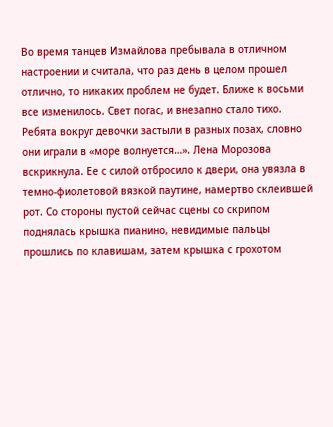Во время танцев Измайлова пребывала в отличном настроении и считала, что раз день в целом прошел отлично, то никаких проблем не будет. Ближе к восьми все изменилось. Свет погас, и внезапно стало тихо. Ребята вокруг девочки застыли в разных позах, словно они играли в «море волнуется…». Лена Морозова вскрикнула. Ее с силой отбросило к двери, она увязла в темно-фиолетовой вязкой паутине, намертво склеившей рот. Со стороны пустой сейчас сцены со скрипом поднялась крышка пианино, невидимые пальцы прошлись по клавишам, затем крышка с грохотом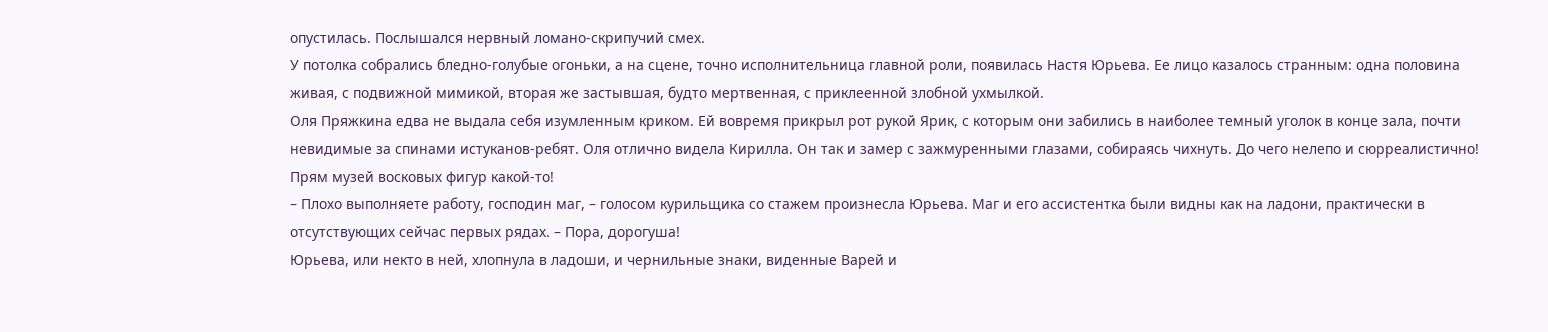опустилась. Послышался нервный ломано-скрипучий смех.
У потолка собрались бледно-голубые огоньки, а на сцене, точно исполнительница главной роли, появилась Настя Юрьева. Ее лицо казалось странным: одна половина живая, с подвижной мимикой, вторая же застывшая, будто мертвенная, с приклеенной злобной ухмылкой.
Оля Пряжкина едва не выдала себя изумленным криком. Ей вовремя прикрыл рот рукой Ярик, с которым они забились в наиболее темный уголок в конце зала, почти невидимые за спинами истуканов-ребят. Оля отлично видела Кирилла. Он так и замер с зажмуренными глазами, собираясь чихнуть. До чего нелепо и сюрреалистично! Прям музей восковых фигур какой-то!
– Плохо выполняете работу, господин маг, – голосом курильщика со стажем произнесла Юрьева. Маг и его ассистентка были видны как на ладони, практически в отсутствующих сейчас первых рядах. – Пора, дорогуша!
Юрьева, или некто в ней, хлопнула в ладоши, и чернильные знаки, виденные Варей и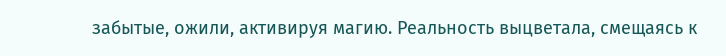забытые, ожили, активируя магию. Реальность выцветала, смещаясь к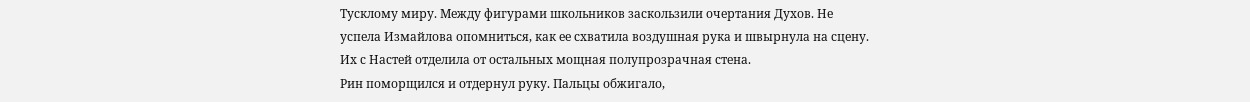Тусклому миру. Между фигурами школьников заскользили очертания Духов. Не успела Измайлова опомниться, как ее схватила воздушная рука и швырнула на сцену. Их с Настей отделила от остальных мощная полупрозрачная стена.
Рин поморщился и отдернул руку. Пальцы обжигало,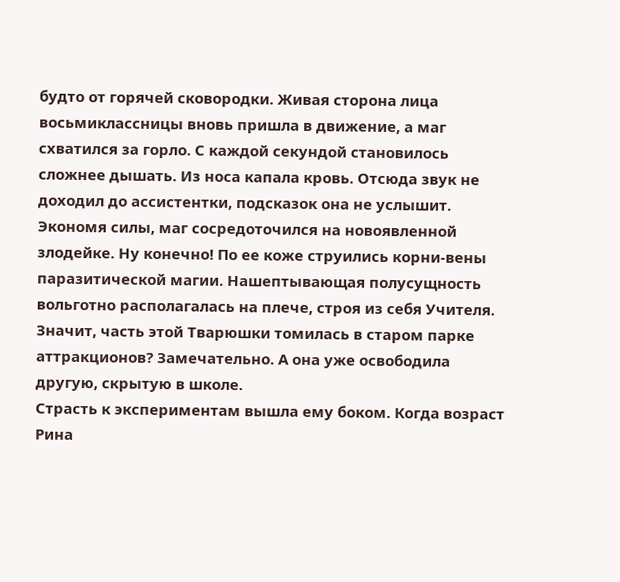будто от горячей сковородки. Живая сторона лица восьмиклассницы вновь пришла в движение, а маг схватился за горло. С каждой секундой становилось сложнее дышать. Из носа капала кровь. Отсюда звук не доходил до ассистентки, подсказок она не услышит. Экономя силы, маг сосредоточился на новоявленной злодейке. Ну конечно! По ее коже струились корни-вены паразитической магии. Нашептывающая полусущность вольготно располагалась на плече, строя из себя Учителя. Значит, часть этой Тварюшки томилась в старом парке аттракционов? Замечательно. А она уже освободила другую, скрытую в школе.
Страсть к экспериментам вышла ему боком. Когда возраст Рина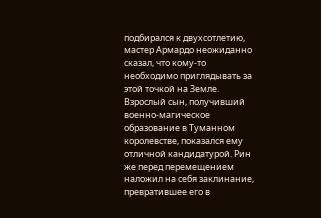подбирался к двухсотлетию, мастер Армардо неожиданно сказал, что кому-то необходимо приглядывать за этой точкой на Земле. Взрослый сын, получивший военно-магическое образование в Туманном королевстве, показался ему отличной кандидатурой. Рин же перед перемещением наложил на себя заклинание, превратившее его в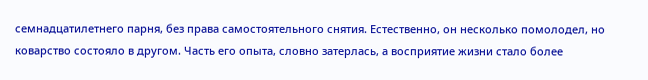семнадцатилетнего парня, без права самостоятельного снятия. Естественно, он несколько помолодел, но коварство состояло в другом. Часть его опыта, словно затерлась, а восприятие жизни стало более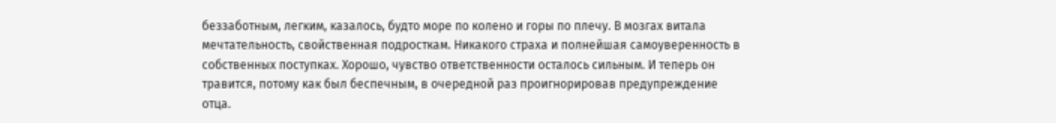беззаботным, легким, казалось, будто море по колено и горы по плечу. В мозгах витала мечтательность, свойственная подросткам. Никакого страха и полнейшая самоуверенность в собственных поступках. Хорошо, чувство ответственности осталось сильным. И теперь он травится, потому как был беспечным, в очередной раз проигнорировав предупреждение отца.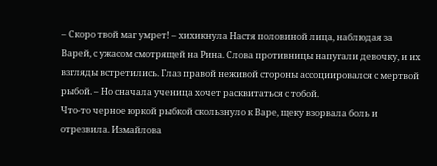– Скоро твой маг умрет! – хихикнула Настя половиной лица, наблюдая за Варей, с ужасом смотрящей на Рина. Слова противницы напугали девочку, и их взгляды встретились. Глаз правой неживой стороны ассоциировался с мертвой рыбой. – Но сначала ученица хочет расквитаться с тобой.
Что-то черное юркой рыбкой скользнуло к Варе, щеку взорвала боль и отрезвила. Измайлова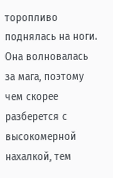торопливо поднялась на ноги. Она волновалась за мага, поэтому чем скорее разберется с высокомерной нахалкой, тем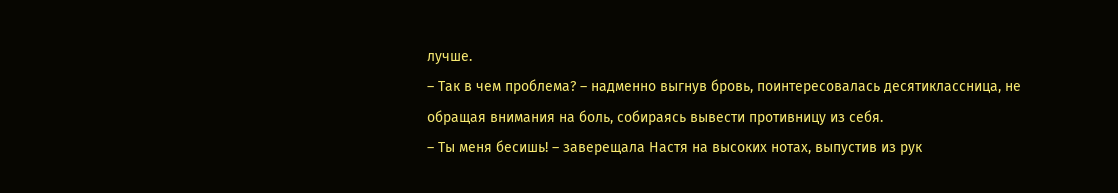лучше.
– Так в чем проблема? – надменно выгнув бровь, поинтересовалась десятиклассница, не обращая внимания на боль, собираясь вывести противницу из себя.
– Ты меня бесишь! – заверещала Настя на высоких нотах, выпустив из рук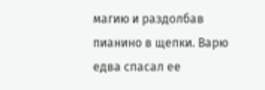магию и раздолбав пианино в щепки. Варю едва спасал ее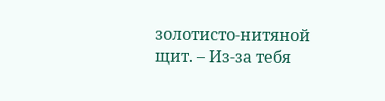золотисто-нитяной щит. – Из-за тебя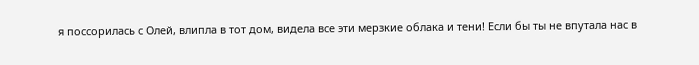я поссорилась с Олей, влипла в тот дом, видела все эти мерзкие облака и тени! Если бы ты не впутала нас в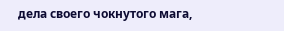дела своего чокнутого мага,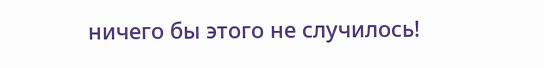ничего бы этого не случилось!